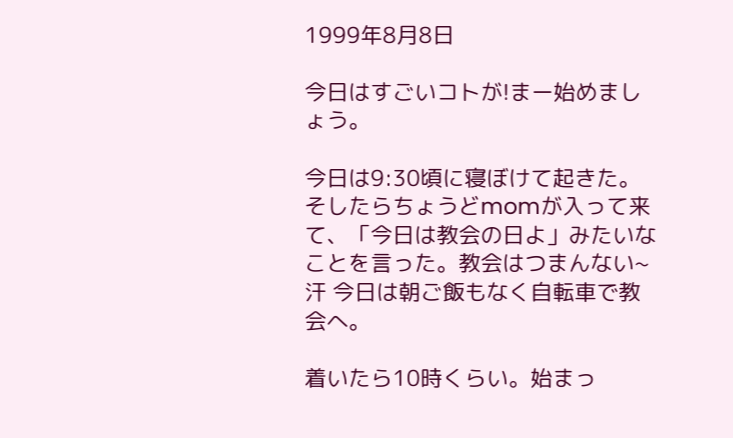1999年8月8日

今日はすごいコトが!まー始めましょう。

今日は9:30頃に寝ぼけて起きた。そしたらちょうどmomが入って来て、「今日は教会の日よ」みたいなことを言った。教会はつまんない~汗 今日は朝ご飯もなく自転車で教会へ。

着いたら10時くらい。始まっ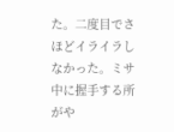た。二度目でさほどイライラしなかった。ミサ中に握手する所がや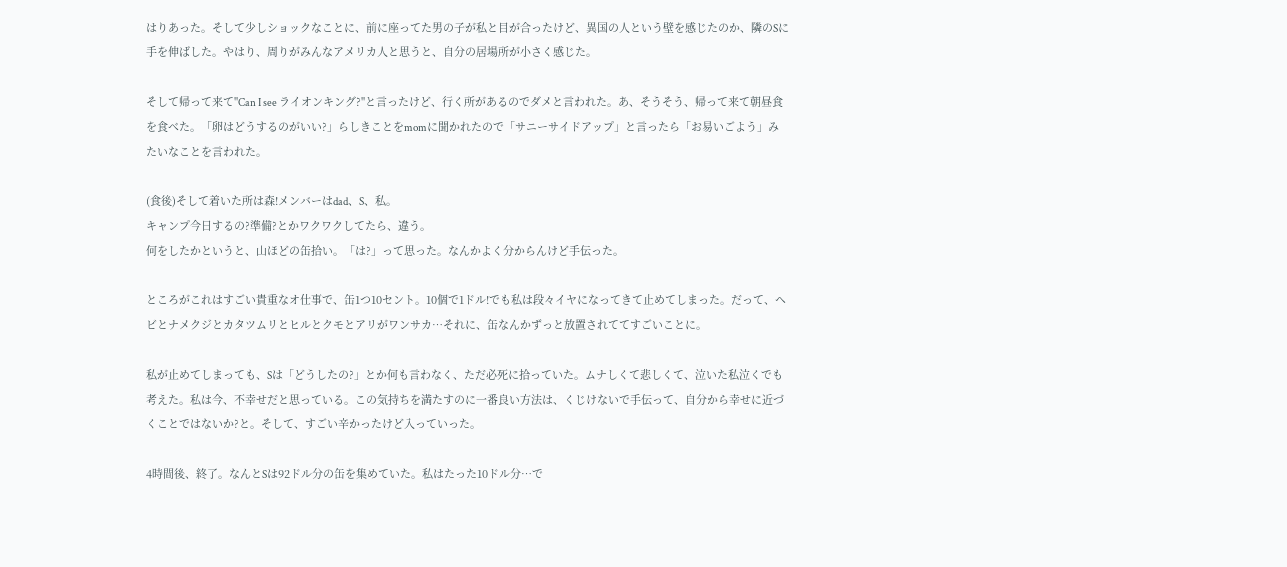はりあった。そして少しショックなことに、前に座ってた男の子が私と目が合ったけど、異国の人という壁を感じたのか、隣のSに手を伸ばした。やはり、周りがみんなアメリカ人と思うと、自分の居場所が小さく感じた。

そして帰って来て"Can I see ライオンキング?"と言ったけど、行く所があるのでダメと言われた。あ、そうそう、帰って来て朝昼食を食べた。「卵はどうするのがいい?」らしきことをmomに聞かれたので「サニーサイドアップ」と言ったら「お易いごよう」みたいなことを言われた。

(食後)そして着いた所は森!メンバーはdad、S、私。
キャンプ今日するの?準備?とかワクワクしてたら、違う。
何をしたかというと、山ほどの缶拾い。「は?」って思った。なんかよく分からんけど手伝った。

ところがこれはすごい貴重なオ仕事で、缶1つ10セント。10個で1ドル!でも私は段々イヤになってきて止めてしまった。だって、ヘビとナメクジとカタツムリとヒルとクモとアリがワンサカ…それに、缶なんかずっと放置されててすごいことに。

私が止めてしまっても、Sは「どうしたの?」とか何も言わなく、ただ必死に拾っていた。ムナしくて悲しくて、泣いた私泣くでも考えた。私は今、不幸せだと思っている。この気持ちを満たすのに一番良い方法は、くじけないで手伝って、自分から幸せに近づくことではないか?と。そして、すごい辛かったけど入っていった。

4時間後、終了。なんとSは92ドル分の缶を集めていた。私はたった10ドル分…で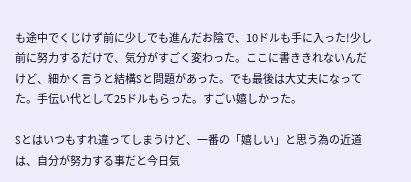も途中でくじけず前に少しでも進んだお陰で、10ドルも手に入った!少し前に努力するだけで、気分がすごく変わった。ここに書ききれないんだけど、細かく言うと結構Sと問題があった。でも最後は大丈夫になってた。手伝い代として25ドルもらった。すごい嬉しかった。

Sとはいつもすれ違ってしまうけど、一番の「嬉しい」と思う為の近道は、自分が努力する事だと今日気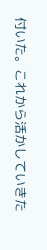付いた。これから活かしていきた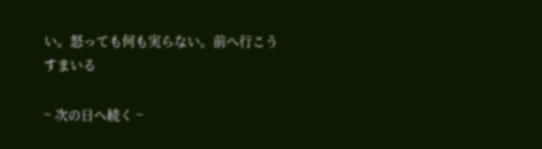い。怒っても何も実らない。前へ行こうすまいる

~ 次の日へ続く ~